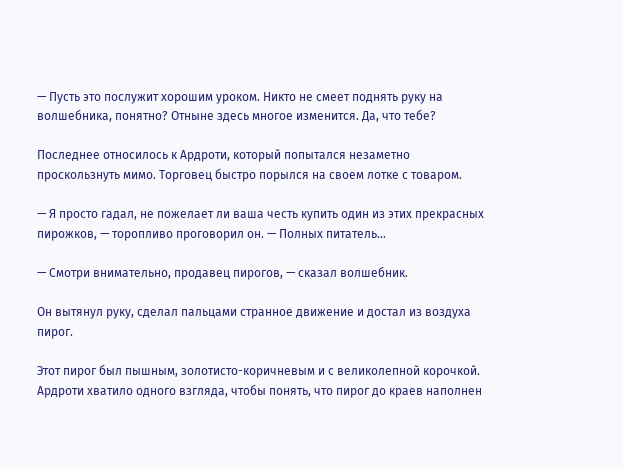— Пусть это послужит хорошим уроком. Никто не смеет поднять руку на волшебника, понятно? Отныне здесь многое изменится. Да, что тебе?

Последнее относилось к Ардроти, который попытался незаметно проскользнуть мимо. Торговец быстро порылся на своем лотке с товаром.

— Я просто гадал, не пожелает ли ваша честь купить один из этих прекрасных пирожков, — торопливо проговорил он. — Полных питатель…

— Смотри внимательно, продавец пирогов, — сказал волшебник.

Он вытянул руку, сделал пальцами странное движение и достал из воздуха пирог.

Этот пирог был пышным, золотисто-коричневым и с великолепной корочкой. Ардроти хватило одного взгляда, чтобы понять, что пирог до краев наполнен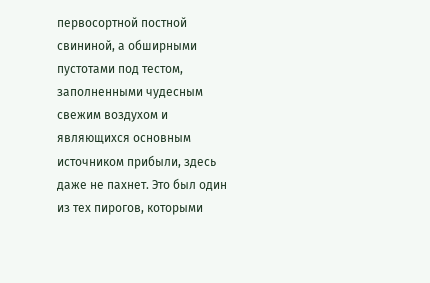первосортной постной свининой, а обширными пустотами под тестом, заполненными чудесным свежим воздухом и являющихся основным источником прибыли, здесь даже не пахнет. Это был один из тех пирогов, которыми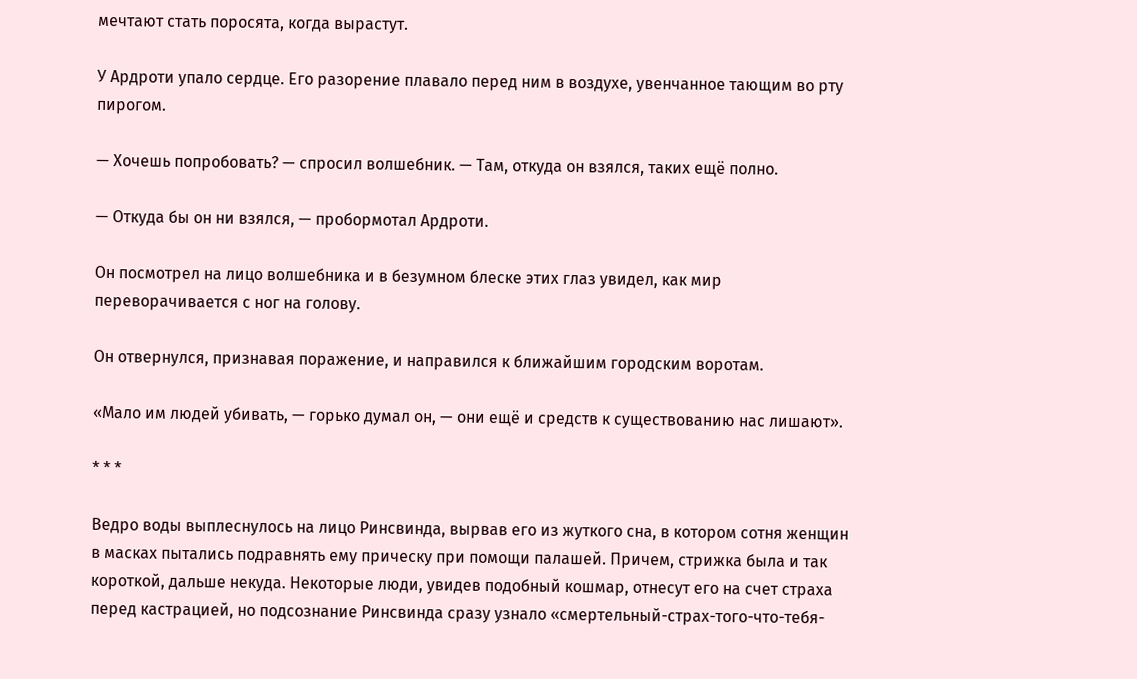мечтают стать поросята, когда вырастут.

У Ардроти упало сердце. Его разорение плавало перед ним в воздухе, увенчанное тающим во рту пирогом.

— Хочешь попробовать? — спросил волшебник. — Там, откуда он взялся, таких ещё полно.

— Откуда бы он ни взялся, — пробормотал Ардроти.

Он посмотрел на лицо волшебника и в безумном блеске этих глаз увидел, как мир переворачивается с ног на голову.

Он отвернулся, признавая поражение, и направился к ближайшим городским воротам.

«Мало им людей убивать, — горько думал он, — они ещё и средств к существованию нас лишают».

* * *

Ведро воды выплеснулось на лицо Ринсвинда, вырвав его из жуткого сна, в котором сотня женщин в масках пытались подравнять ему прическу при помощи палашей. Причем, стрижка была и так короткой, дальше некуда. Некоторые люди, увидев подобный кошмар, отнесут его на счет страха перед кастрацией, но подсознание Ринсвинда сразу узнало «смертельный-страх-того-что-тебя-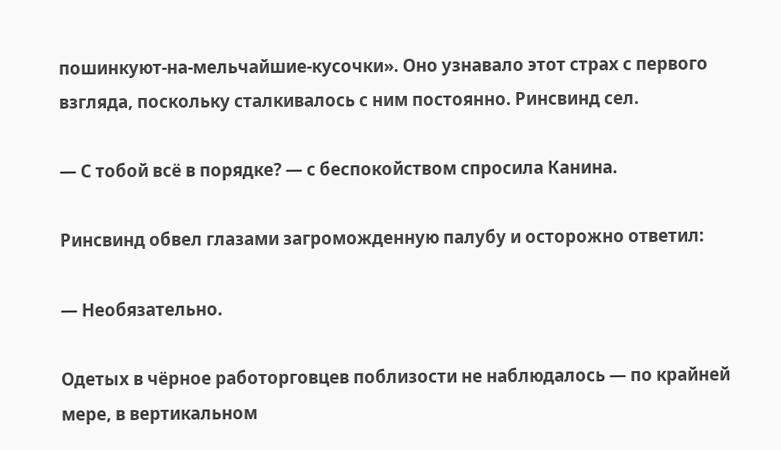пошинкуют-на-мельчайшие-кусочки». Оно узнавало этот страх с первого взгляда, поскольку сталкивалось с ним постоянно. Ринсвинд сел.

— С тобой всё в порядке? — с беспокойством спросила Канина.

Ринсвинд обвел глазами загроможденную палубу и осторожно ответил:

— Необязательно.

Одетых в чёрное работорговцев поблизости не наблюдалось — по крайней мере, в вертикальном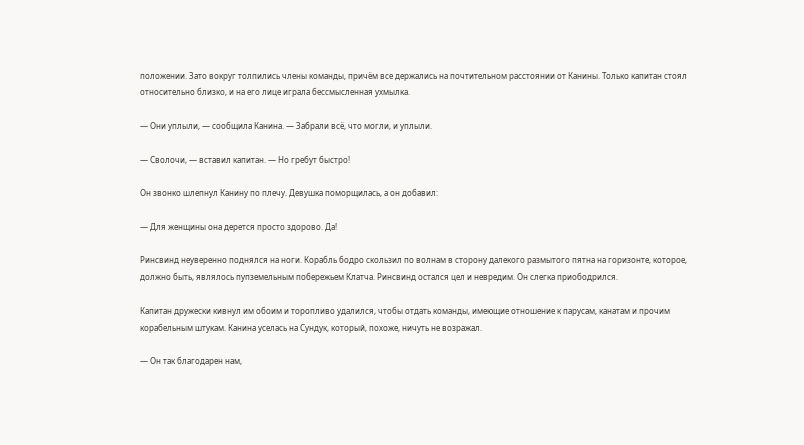положении. Зато вокруг толпились члены команды, причём все держались на почтительном расстоянии от Канины. Только капитан стоял относительно близко, и на его лице играла бессмысленная ухмылка.

— Они уплыли, — сообщила Канина. — Забрали всё, что могли, и уплыли.

— Сволочи, — вставил капитан. — Но гребут быстро!

Он звонко шлепнул Канину по плечу. Девушка поморщилась, а он добавил:

— Для женщины она дерется просто здорово. Да!

Ринсвинд неуверенно поднялся на ноги. Корабль бодро скользил по волнам в сторону далекого размытого пятна на горизонте, которое, должно быть, являлось пупземельным побережьем Клатча. Ринсвинд остался цел и невредим. Он слегка приободрился.

Капитан дружески кивнул им обоим и торопливо удалился, чтобы отдать команды, имеющие отношение к парусам, канатам и прочим корабельным штукам. Канина уселась на Сундук, который, похоже, ничуть не возражал.

— Он так благодарен нам,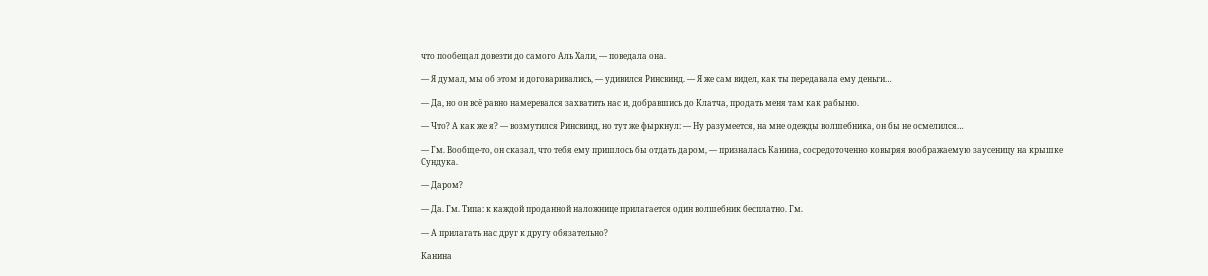что пообещал довезти до самого Аль Хали, — поведала она.

— Я думал, мы об этом и договаривались, — удивился Ринсвинд. — Я же сам видел, как ты передавала ему деньги…

— Да, но он всё равно намеревался захватить нас и, добравшись до Клатча, продать меня там как рабыню.

— Что? А как же я? — возмутился Ринсвинд, но тут же фыркнул: — Ну разумеется, на мне одежды волшебника, он бы не осмелился…

— Гм. Вообще-то, он сказал, что тебя ему пришлось бы отдать даром, — призналась Канина, сосредоточенно ковыряя воображаемую заусеницу на крышке Сундука.

— Даром?

— Да. Гм. Типа: к каждой проданной наложнице прилагается один волшебник бесплатно. Гм.

— А прилагать нас друг к другу обязательно?

Канина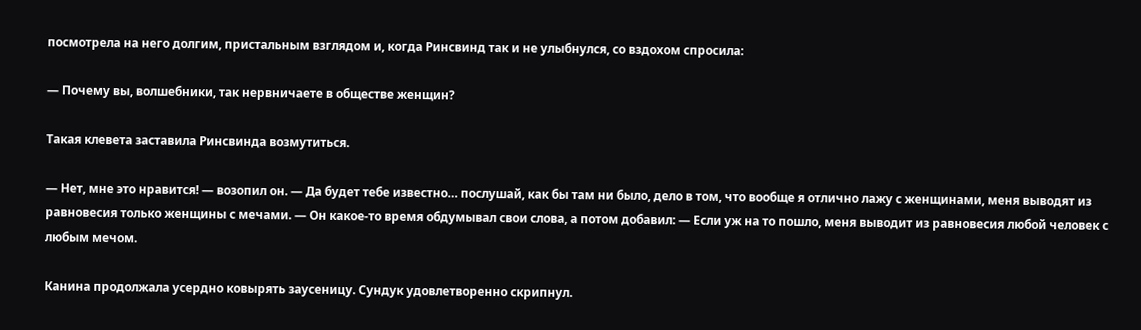посмотрела на него долгим, пристальным взглядом и, когда Ринсвинд так и не улыбнулся, со вздохом спросила:

— Почему вы, волшебники, так нервничаете в обществе женщин?

Такая клевета заставила Ринсвинда возмутиться.

— Нет, мне это нравится! — возопил он. — Да будет тебе известно… послушай, как бы там ни было, дело в том, что вообще я отлично лажу с женщинами, меня выводят из равновесия только женщины с мечами. — Он какое-то время обдумывал свои слова, а потом добавил: — Если уж на то пошло, меня выводит из равновесия любой человек с любым мечом.

Канина продолжала усердно ковырять заусеницу. Сундук удовлетворенно скрипнул.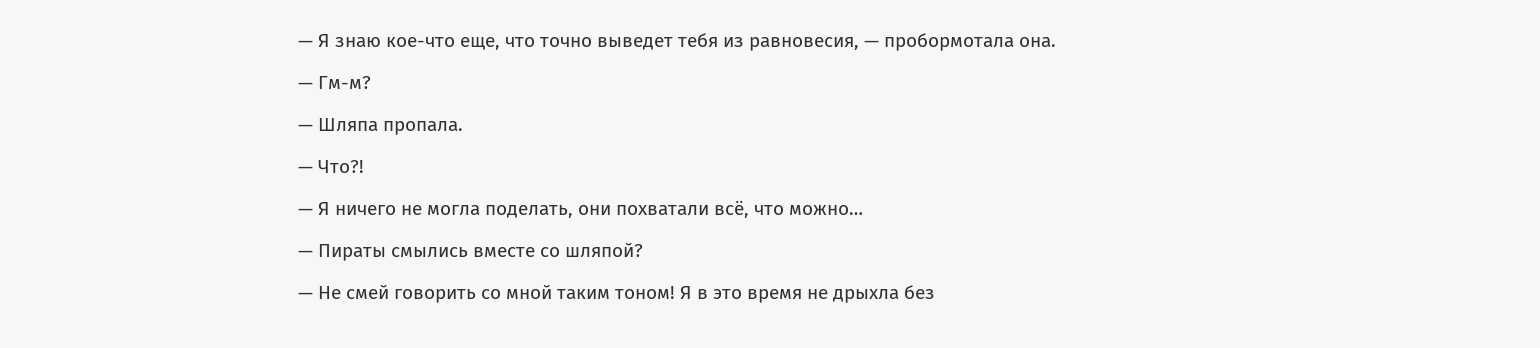— Я знаю кое-что еще, что точно выведет тебя из равновесия, — пробормотала она.

— Гм-м?

— Шляпа пропала.

— Что?!

— Я ничего не могла поделать, они похватали всё, что можно…

— Пираты смылись вместе со шляпой?

— Не смей говорить со мной таким тоном! Я в это время не дрыхла без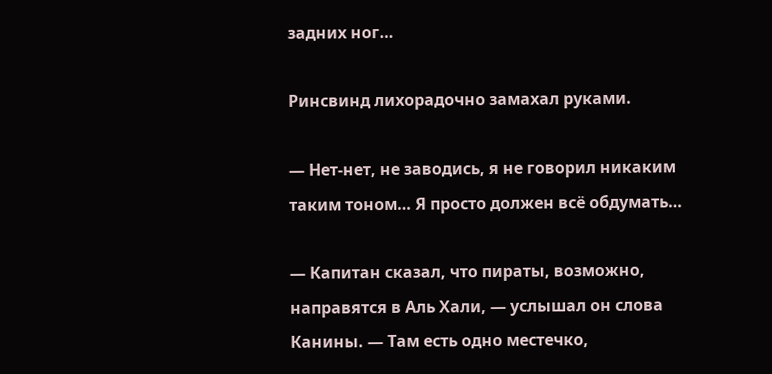задних ног…

Ринсвинд лихорадочно замахал руками.

— Нет-нет, не заводись, я не говорил никаким таким тоном… Я просто должен всё обдумать…

— Капитан сказал, что пираты, возможно, направятся в Аль Хали, — услышал он слова Канины. — Там есть одно местечко,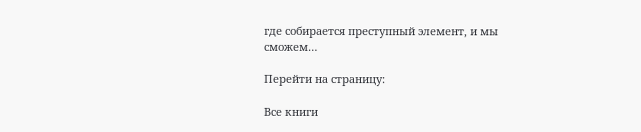где собирается преступный элемент, и мы сможем…

Перейти на страницу:

Все книги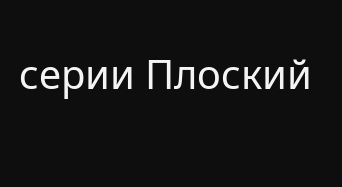серии Плоский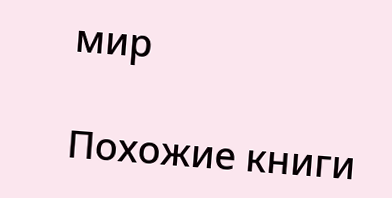мир

Похожие книги